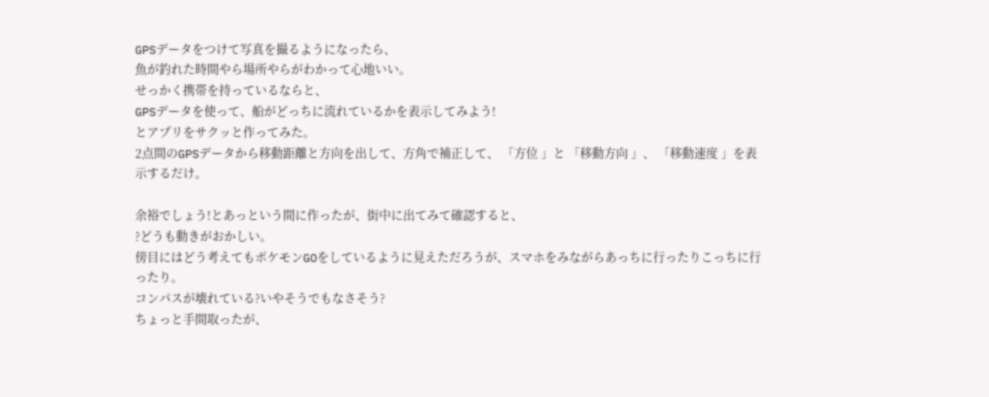GPSデータをつけて写真を撮るようになったら、
魚が釣れた時間やら場所やらがわかって心地いい。
せっかく携帯を持っているならと、
GPSデータを使って、船がどっちに流れているかを表示してみよう!
とアプリをサクッと作ってみた。
2点間のGPSデータから移動距離と方向を出して、方角で補正して、 「方位 」と 「移動方向 」、 「移動速度 」を表示するだけ。

余裕でしょう!とあっという間に作ったが、街中に出てみて確認すると、
?どうも動きがおかしい。
傍目にはどう考えてもポケモンGOをしているように見えただろうが、スマホをみながらあっちに行ったりこっちに行ったり。
コンパスが壊れている?いやそうでもなさそう?
ちょっと手間取ったが、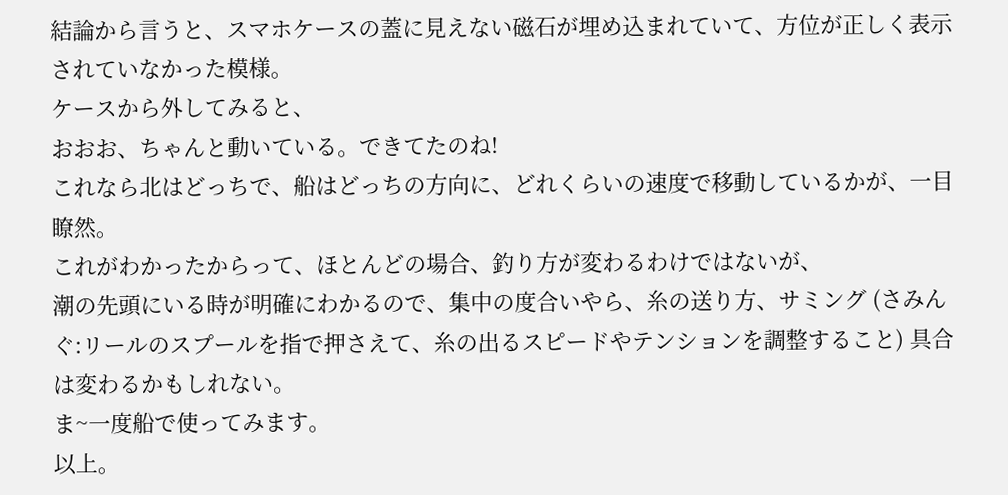結論から言うと、スマホケースの蓋に見えない磁石が埋め込まれていて、方位が正しく表示されていなかった模様。
ケースから外してみると、
おおお、ちゃんと動いている。できてたのね!
これなら北はどっちで、船はどっちの方向に、どれくらいの速度で移動しているかが、一目瞭然。
これがわかったからって、ほとんどの場合、釣り方が変わるわけではないが、
潮の先頭にいる時が明確にわかるので、集中の度合いやら、糸の送り方、サミング (さみんぐ:リールのスプールを指で押さえて、糸の出るスピードやテンションを調整すること) 具合は変わるかもしれない。
ま~一度船で使ってみます。
以上。